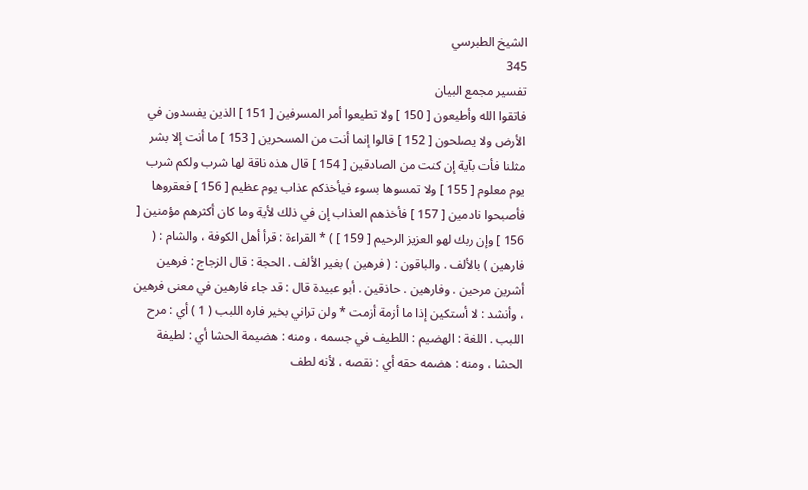الشيخ الطبرسي
345
تفسير مجمع البيان
فاتقوا الله وأطيعون [ 150 ] ولا تطيعوا أمر المسرفين [ 151 ] الذين يفسدون في الأرض ولا يصلحون [ 152 ] قالوا إنما أنت من المسحرين [ 153 ] ما أنت إلا بشر مثلنا فأت بآية إن كنت من الصادقين [ 154 ] قال هذه ناقة لها شرب ولكم شرب يوم معلوم [ 155 ] ولا تمسوها بسوء فيأخذكم عذاب يوم عظيم [ 156 ] فعقروها فأصبحوا نادمين [ 157 ] فأخذهم العذاب إن في ذلك لأية وما كان أكثرهم مؤمنين [ 156 ] وإن ربك لهو العزيز الرحيم [ 159 ] ) * القراءة : قرأ أهل الكوفة ، والشام : ( فارهين ) بالألف . والباقون : ( فرهين ) بغير الألف . الحجة : قال الزجاج : فرهين أشرين مرحين . وفارهين . حاذقين . أبو عبيدة قال : قد جاء فارهين في معنى فرهين ، وأنشد : لا أستكين إذا ما أزمة أزمت * ولن تراني بخير فاره اللبب ( 1 ) أي : مرح اللبب . اللغة : الهضيم : اللطيف في جسمه ، ومنه : هضيمة الحشا أي : لطيفة الحشا ، ومنه : هضمه حقه أي : نقصه ، لأنه لطف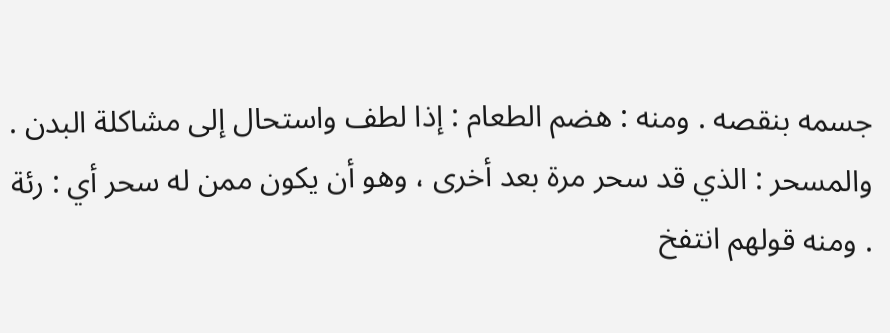جسمه بنقصه . ومنه : هضم الطعام : إذا لطف واستحال إلى مشاكلة البدن . والمسحر : الذي قد سحر مرة بعد أخرى ، وهو أن يكون ممن له سحر أي : رئة . ومنه قولهم انتفخ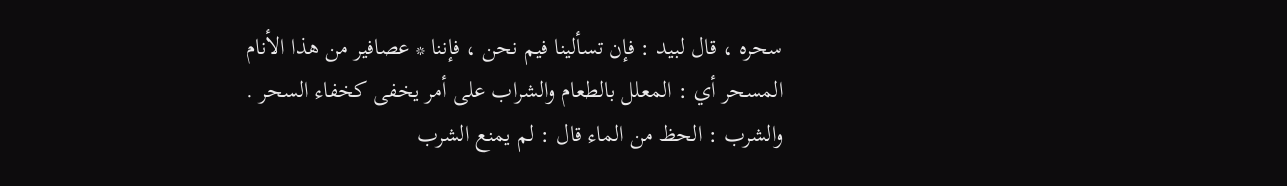سحره ، قال لبيد : فإن تسألينا فيم نحن ، فإننا * عصافير من هذا الأنام المسحر أي : المعلل بالطعام والشراب على أمر يخفى كخفاء السحر . والشرب : الحظ من الماء قال : لم يمنع الشرب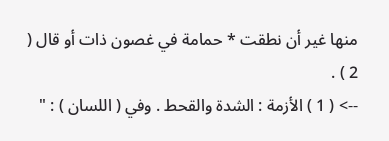منها غير أن نطقت * حمامة في غصون ذات أو قال ( 2 ) .
--> ( 1 ) الأزمة : الشدة والقحط . وفي ( اللسان ) : "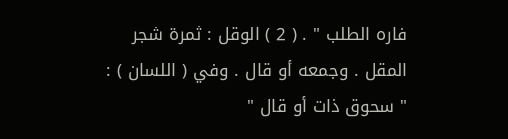فاره الطلب " . ( 2 ) الوقل : ثمرة شجر المقل . وجمعه أو قال . وفي ( اللسان ) : " سحوق ذات أو قال "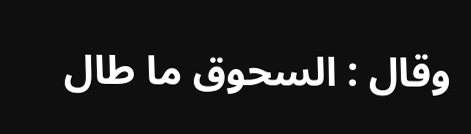وقال : السحوق ما طال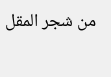من شجر المقل